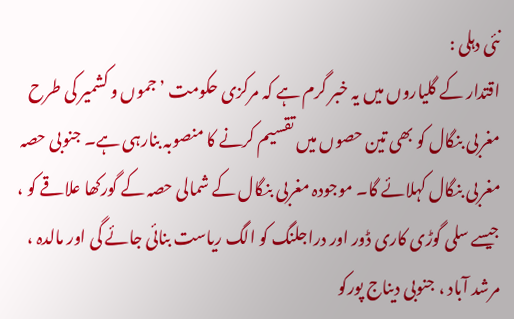نئی دہلی :
اقتدار کے گلیاروں میں یہ خبر گرم ہے کہ مرکزی حکومت ’جموں و کشمیر کی طرح مغربی بنگال کو بھی تین حصوں میں تقسیم کرنے کا منصوبہ بنارہی ہے۔ جنوبی حصہ مغربی بنگال کہلائے گا۔ موجودہ مغربی بنگال کے شمالی حصہ کے گورکھا علاقے کو ، جیسے سلی گوڑی کاری ڈور اور دراجلنگ کو الگ ریاست بنائی جائے گی اور مالدہ ، مرشد آباد ، جنوبی دیناج پورکو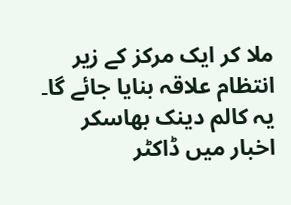ملا کر ایک مرکز کے زیر انتظام علاقہ بنایا جائے گا۔
یہ کالم دینک بھاسکر اخبار میں ڈاکٹر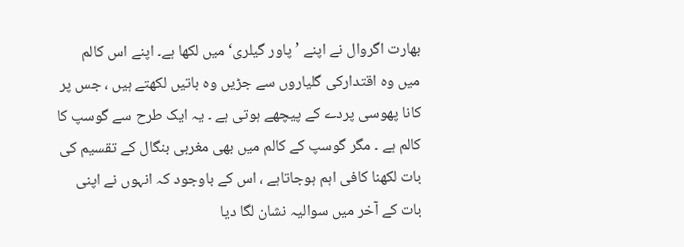بھارت اگروال نے اپنے ’ پاور گیلری‘ میں لکھا ہے۔ اپنے اس کالم میں وہ اقتدارکی گلیاروں سے جڑیں وہ باتیں لکھتے ہیں ، جس پر کانا پھوسی پردے کے پیچھے ہوتی ہے ۔ یہ ایک طرح سے گوسپ کا کالم ہے ۔ مگر گوسپ کے کالم میں بھی مغربی بنگال کے تقسیم کی بات لکھنا کافی اہم ہوجاتاہے ، اس کے باوجود کہ انہوں نے اپنی بات کے آخر میں سوالیہ نشان لگا دیا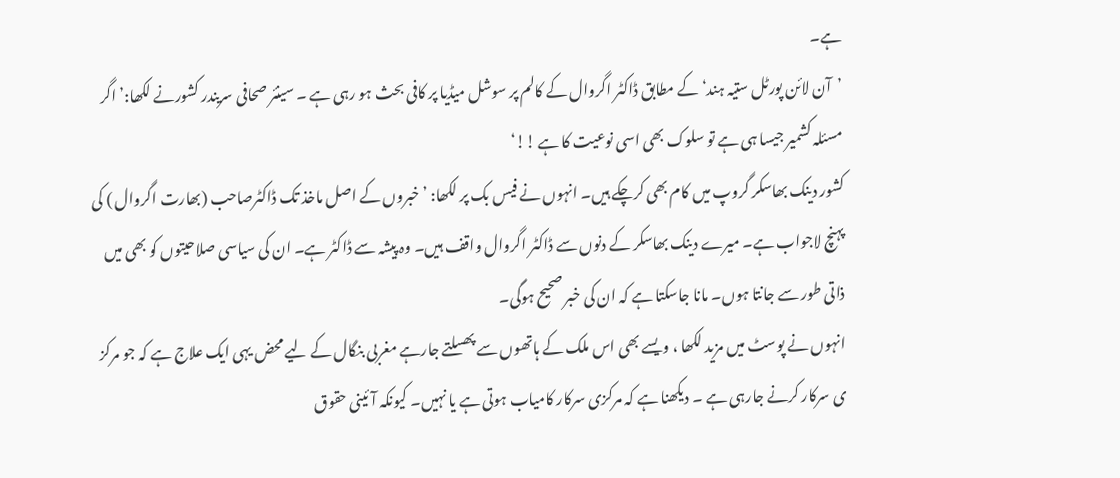ہے۔
’آن لائن پورٹل ستیہ ہند‘ کے مطابق ڈاکٹر اگروال کے کالم پر سوشل میڈیا پر کافی بحث ہو رہی ہے ۔ سینئر صحافی سریندر کشورنے لکھا:’ اگر مسئلہ کشمیر جیسا ہی ہے تو سلوک بھی اسی نوعیت کا ہے !!‘
کشور دینک بھاسکر گروپ میں کام بھی کرچکے ہیں۔ انہوں نے فیس بک پر لکھا: ’خبروں کے اصل ماخذ تک ڈاکٹرصاحب (بھارت اگروال ) کی پہنچ لاجواب ہے۔ میرے دینک بھاسکر کے دنوں سے ڈاکٹر اگروال واقف ہیں۔ وہ پیشہ سے ڈاکٹر ہے۔ ان کی سیاسی صلاحیتوں کو بھی میں ذاتی طور سے جانتا ہوں۔ مانا جاسکتا ہے کہ ان کی خبر صحیح ہوگی۔
انہوں نے پوسٹ میں مزید لکھا ، ویسے بھی اس ملک کے ہاتھوں سے پھسلتے جارہے مغربی بنگال کے لیے محض یہی ایک علاج ہے کہ جو مرکز ی سرکار کرنے جارہی ہے ۔ دیکھنا ہے کہ مرکزی سرکار کامیاب ہوتی ہے یا نہیں۔ کیونکہ آئینی حقوق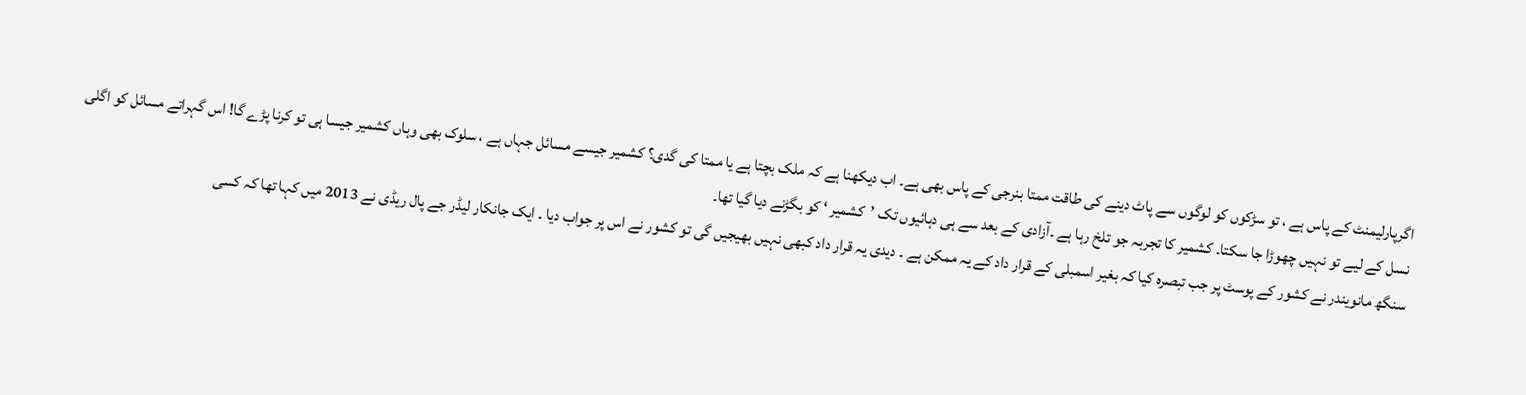اگرپارلیمنٹ کے پاس ہے ، تو سڑکوں کو لوگوں سے پاٹ دینے کی طاقت ممتا بنرجی کے پاس بھی ہے۔ اب دیکھنا ہے کہ ملک بچتا ہے یا ممتا کی گدی؟ کشمیر جیسے مسائل جہاں ہے ، سلوک بھی وہاں کشمیر جیسا ہی تو کرنا پڑے گا! اس گہراتے مسائل کو اگلی نسل کے لیے تو نہیں چھوڑا جا سکتا۔ کشمیر کا تجربہ جو تلخ رہا ہے ۔آزادی کے بعد سے ہی دہائیوں تک ’کشمیر ‘ کو بگڑنے دیا گیا تھا۔
سنگھ مانویندر نے کشور کے پوسٹ پر جب تبصرہ کیا کہ بغیر اسمبلی کے قرار داد کے یہ ممکن ہے ۔ دیدی یہ قرار داد کبھی نہیں بھیجیں گی تو کشور نے اس پر جواب دیا ۔ ایک جانکار لیڈر جے پال ریڈی نے 2013 میں کہا تھا کہ کسی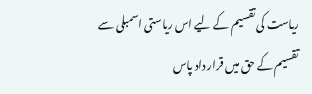ریاست کی تقسیم کے لیے اس ریاستی اسمبلی سے تقسیم کے حق میں قرار داد پاس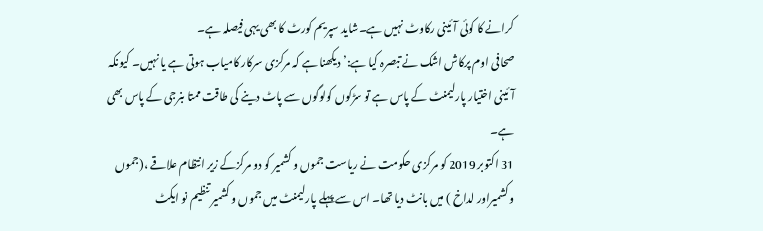کرانے کا کوئی آئینی رکاوٹ نہیں ہے۔شاید سپریم کورٹ کا بھی یہی فیصلہ ہے۔
صحافی اوم پرکاش اشک نے تبصرہ کیا ہے:’ دیکھنا ہے کہ مرکزی سرکار کامیاب ہوتی ہے یا نہیں۔ کیونکہ آئینی اختیار پارلیمنٹ کے پاس ہے تو سڑکوں کولوگوں سے پاٹ دینے کی طاقت ممتا بنرجی کے پاس بھی ہے۔
31 اکتوبر 2019 کو مرکزی حکومت نے ریاست جموں و کشمیر کو دو مرکزکے زیر انتظام علاقے ،(جموں وکشمیراور لداخ ) میں بانٹ دیا تھا۔ اس سے پہلے پارلیمنٹ میں جموں و کشمیر تنظیم نو ایکٹ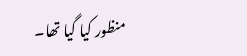منظور کیا گیا تھا۔